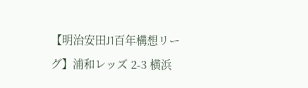【明治安田J1百年構想リーグ】浦和レッズ 2-3 横浜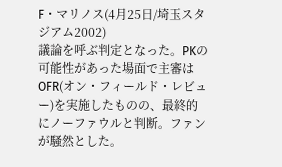F・マリノス(4月25日/埼玉スタジアム2002)
議論を呼ぶ判定となった。PKの可能性があった場面で主審はOFR(オン・フィールド・レビュー)を実施したものの、最終的にノーファウルと判断。ファンが騒然とした。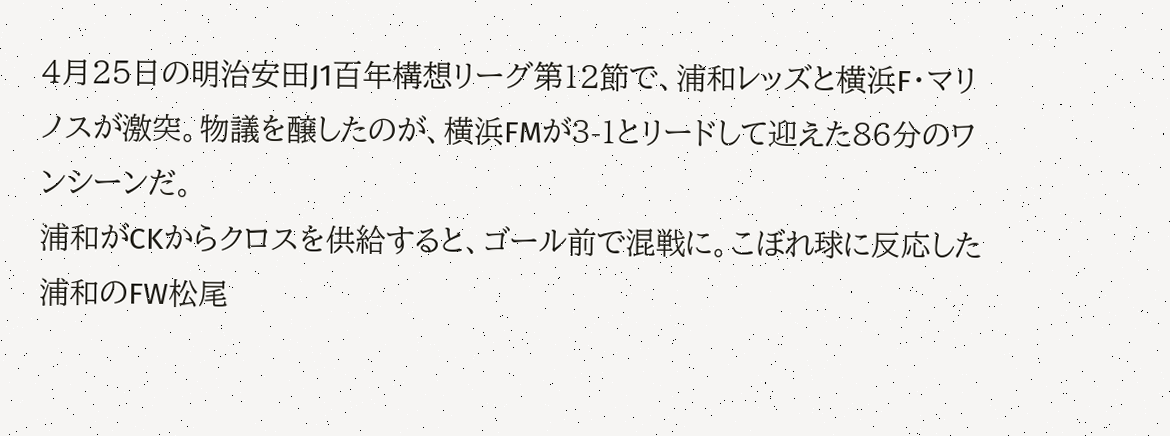4月25日の明治安田J1百年構想リーグ第12節で、浦和レッズと横浜F・マリノスが激突。物議を醸したのが、横浜FMが3-1とリードして迎えた86分のワンシーンだ。
浦和がCKからクロスを供給すると、ゴール前で混戦に。こぼれ球に反応した浦和のFW松尾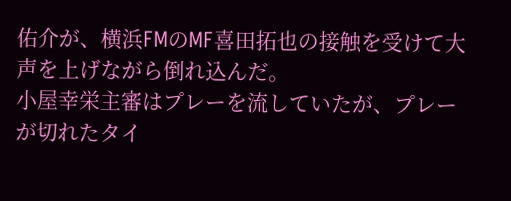佑介が、横浜FMのMF喜田拓也の接触を受けて大声を上げながら倒れ込んだ。
小屋幸栄主審はプレーを流していたが、プレーが切れたタイ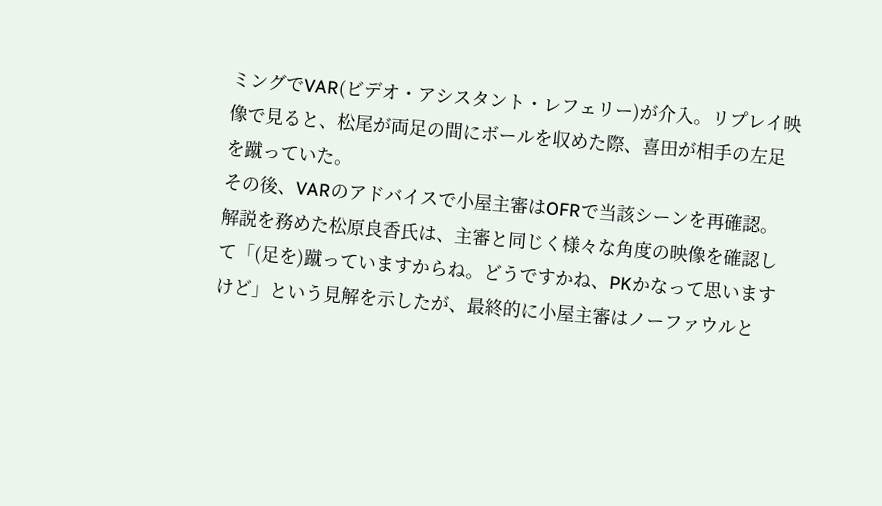ミングでVAR(ビデオ・アシスタント・レフェリー)が介入。リプレイ映像で見ると、松尾が両足の間にボールを収めた際、喜田が相手の左足を蹴っていた。
その後、VARのアドバイスで小屋主審はOFRで当該シーンを再確認。解説を務めた松原良香氏は、主審と同じく様々な角度の映像を確認して「(足を)蹴っていますからね。どうですかね、PKかなって思いますけど」という見解を示したが、最終的に小屋主審はノーファウルと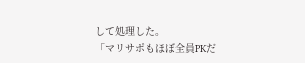して処理した。
「マリサポもほぼ全員PKだ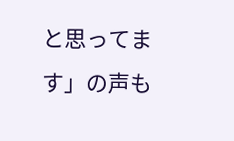と思ってます」の声も